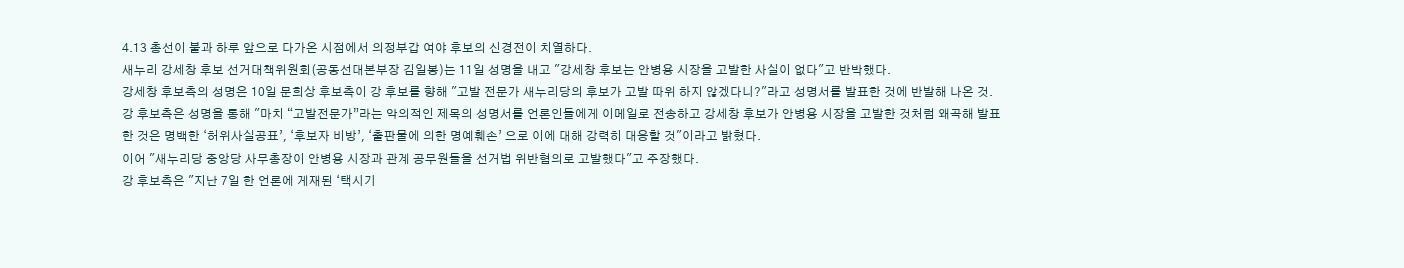4.13 총선이 불과 하루 앞으로 다가온 시점에서 의정부갑 여야 후보의 신경전이 치열하다.
새누리 강세창 후보 선거대책위원회(공동선대본부장 김일봉)는 11일 성명을 내고 "강세창 후보는 안병용 시장을 고발한 사실이 없다"고 반박했다.
강세창 후보측의 성명은 10일 문희상 후보측이 강 후보를 향해 "고발 전문가 새누리당의 후보가 고발 따위 하지 않겠다니?"라고 성명서를 발표한 것에 반발해 나온 것.
강 후보측은 성명을 통해 "마치 “고발전문가”라는 악의적인 제목의 성명서를 언론인들에게 이메일로 전송하고 강세창 후보가 안병용 시장을 고발한 것처럼 왜곡해 발표한 것은 명백한 ‘허위사실공표’, ‘후보자 비방’, ‘출판물에 의한 명예훼손’ 으로 이에 대해 강력히 대응할 것"이라고 밝혔다.
이어 "새누리당 중앙당 사무총장이 안병용 시장과 관계 공무원들을 선거법 위반혐의로 고발했다"고 주장했다.
강 후보측은 "지난 7일 한 언론에 게재된 ‘택시기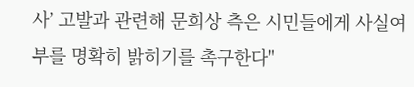사’ 고발과 관련해 문희상 측은 시민들에게 사실여부를 명확히 밝히기를 촉구한다"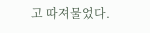고 따져물었다.